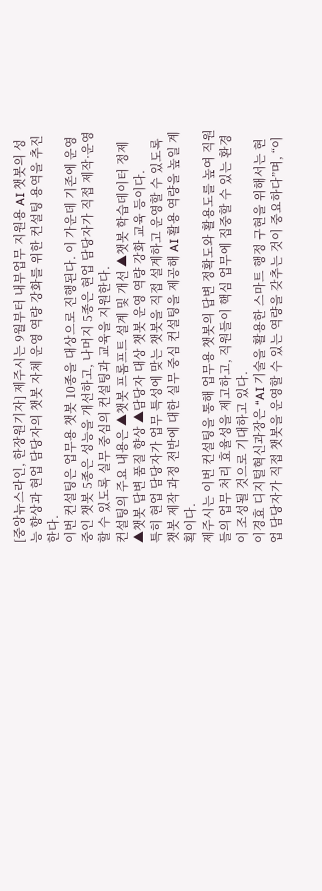[중앙뉴스라인, 한장원기자] 제주시는 9월부터 내부업무 지원용 AI 챗봇의 성능 향상과 현업 담당자의 챗봇 자체 운영 역량 강화를 위한 컨설팅 용역을 추진한다.
이번 컨설팅은 업무용 챗봇 10종을 대상으로 진행된다. 이 가운데 기존에 운영 중인 챗봇 5종은 성능을 개선하고, 나머지 5종은 현업 담당자가 직접 제작·운영할 수 있도록 실무 중심의 컨설팅과 교육을 지원한다.
컨설팅의 주요 내용은 ▲챗봇 프롬프트 설계 및 개선 ▲챗봇 학습데이터 정제 ▲챗봇 답변 품질 향상 ▲담당자 대상 챗봇 운영 역량 강화 교육 등이다.
특히 현업 담당자가 업무 특성에 맞는 챗봇을 직접 설계하고 운영할 수 있도록 챗봇 제작 과정 전반에 대한 실무 중심 컨설팅을 제공해 AI 활용 역량을 높일 계획이다.
제주시는 이번 컨설팅을 통해 업무용 챗봇의 답변 정확도와 활용도를 높여 직원들의 업무 처리 효율성을 제고하고, 직원들이 핵심 업무에 집중할 수 있는 환경이 조성될 것으로 기대하고 있다.
이경효 디지털혁신과장은 “AI 기술을 활용한 스마트 행정 구현을 위해서는 현업 담당자가 직접 챗봇을 운영할 수 있는 역량을 갖추는 것이 중요하다”며, “이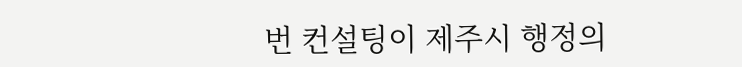번 컨설팅이 제주시 행정의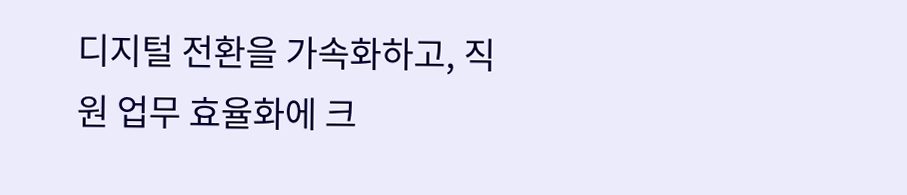디지털 전환을 가속화하고, 직원 업무 효율화에 크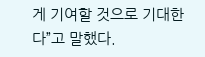게 기여할 것으로 기대한다”고 말했다.